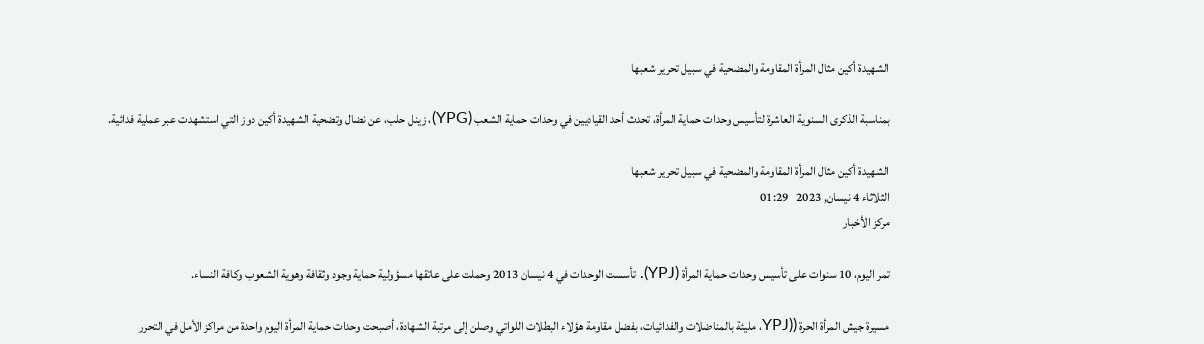الشهيدة أكين مثال المرأة المقاومة والمضحية في سبيل تحرير شعبها

بمناسبة الذكرى السنوية العاشرة لتأسيس وحدات حماية المرأة، تحدث أحد القياديين في وحدات حماية الشعب (YPG)، زينل حلب، عن نضال وتضحية الشهيدة أكين دوز التي استشهدت عبر عملية فدائية.

الشهيدة أكين مثال المرأة المقاومة والمضحية في سبيل تحرير شعبها
الثلاثاء 4 نيسان, 2023   01:29
مركز الأخبار

تمر اليوم، 10 سنوات على تأسيس وحدات حماية المرأة (YPJ). تأسست الوحدات في 4 نيسان 2013 وحملت على عاتقها مسؤولية حماية وجود وثقافة وهوية الشعوب وكافة النساء.

مسيرة جيش المرأة الحرة ((YPJ، مليئة بالمناضلات والفدائيات، بفضل مقاومة هؤلاء البطلات اللواتي وصلن إلى مرتبة الشهادة، أصبحت وحدات حماية المرأة اليوم واحدة من مراكز الأمل في التحرر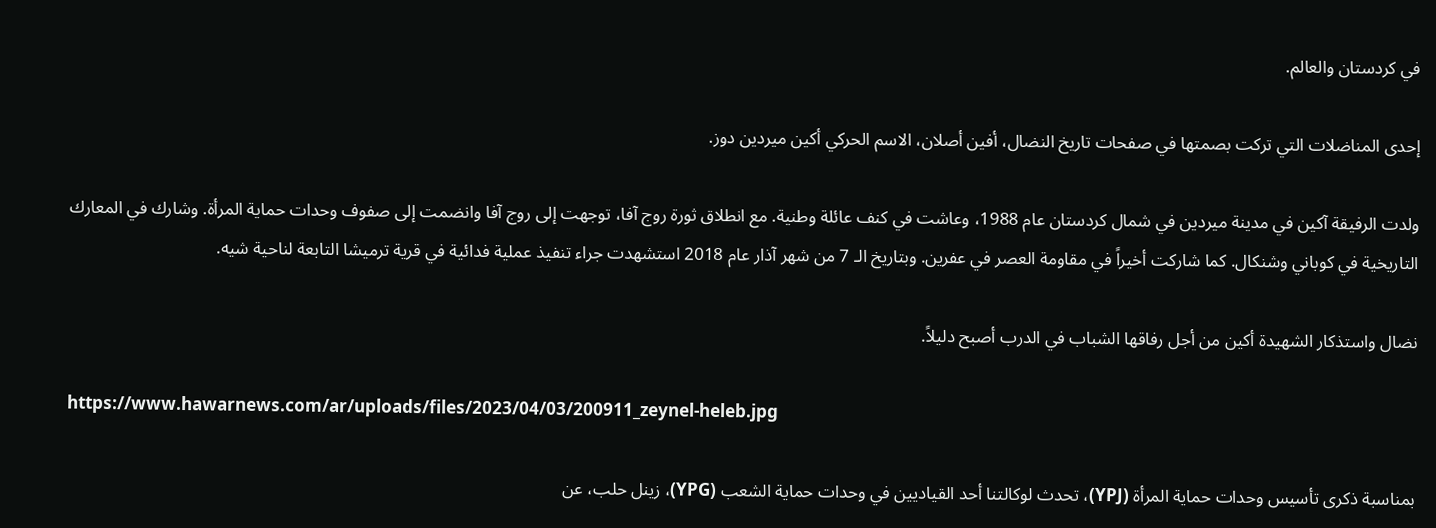في كردستان والعالم.

إحدى المناضلات التي تركت بصمتها في صفحات تاريخ النضال، أفين أصلان، الاسم الحركي أكين ميردين دوز.

ولدت الرفيقة آكين في مدينة ميردين في شمال كردستان عام 1988، وعاشت في كنف عائلة وطنية. مع انطلاق ثورة روج آفا، توجهت إلى روج آفا وانضمت إلى صفوف وحدات حماية المرأة. وشارك في المعارك التاريخية في كوباني وشنكال. كما شاركت أخيراً في مقاومة العصر في عفرين. وبتاريخ الـ 7 من شهر آذار عام 2018 استشهدت جراء تنفيذ عملية فدائية في قرية ترميشا التابعة لناحية شيه.

نضال واستذكار الشهيدة أكين من أجل رفاقها الشباب في الدرب أصبح دليلاً.

https://www.hawarnews.com/ar/uploads/files/2023/04/03/200911_zeynel-heleb.jpg

بمناسبة ذكرى تأسيس وحدات حماية المرأة (YPJ)، تحدث لوكالتنا أحد القياديين في وحدات حماية الشعب (YPG)، زينل حلب، عن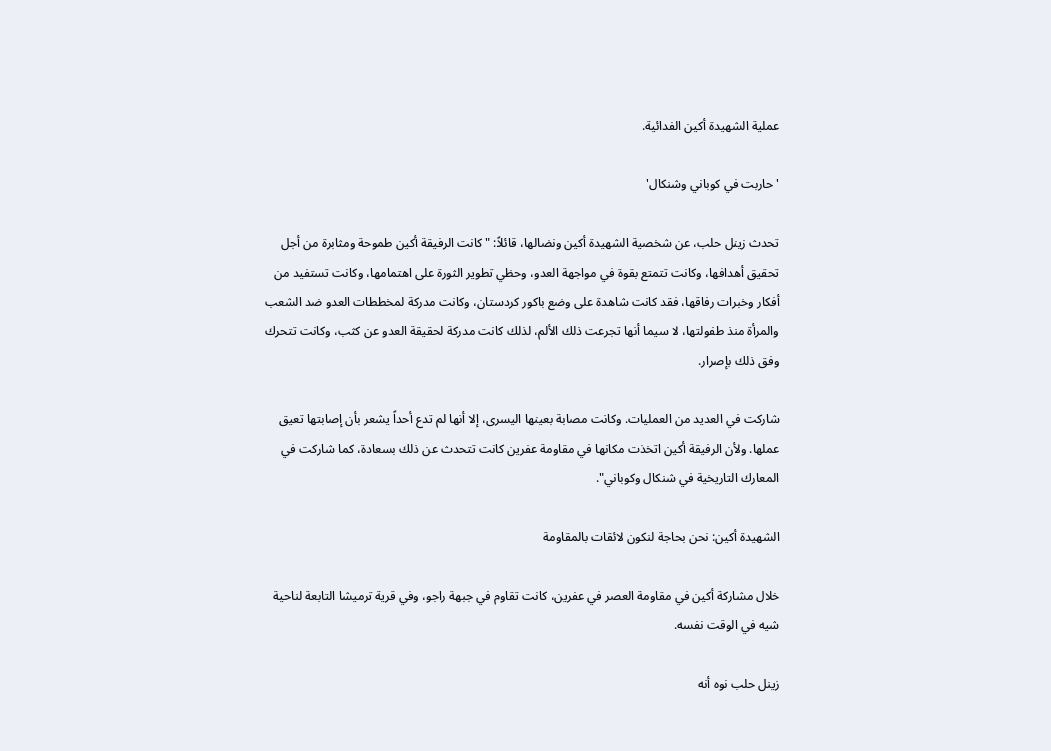عملية الشهيدة أكين الفدائية.

'حاربت في كوباني وشنكال'

تحدث زينل حلب، عن شخصية الشهيدة أكين ونضالها، قائلاً: "كانت الرفيقة أكين طموحة ومثابرة من أجل تحقيق أهدافها، وكانت تتمتع بقوة في مواجهة العدو، وحظي تطوير الثورة على اهتمامها، وكانت تستفيد من أفكار وخبرات رفاقها، فقد كانت شاهدة على وضع باكور كردستان، وكانت مدركة لمخططات العدو ضد الشعب والمرأة منذ طفولتها، لا سيما أنها تجرعت ذلك الألم، لذلك كانت مدركة لحقيقة العدو عن كثب، وكانت تتحرك وفق ذلك بإصرار.

شاركت في العديد من العمليات. وكانت مصابة بعينها اليسرى، إلا أنها لم تدع أحداً يشعر بأن إصابتها تعيق عملها. ولأن الرفيقة أكين اتخذت مكانها في مقاومة عفرين كانت تتحدث عن ذلك بسعادة، كما شاركت في المعارك التاريخية في شنكال وكوباني".

الشهيدة أكين: نحن بحاجة لنكون لائقات بالمقاومة

خلال مشاركة أكين في مقاومة العصر في عفرين، كانت تقاوم في جبهة راجو، وفي قرية ترميشا التابعة لناحية شيه في الوقت نفسه.

زينل حلب نوه أنه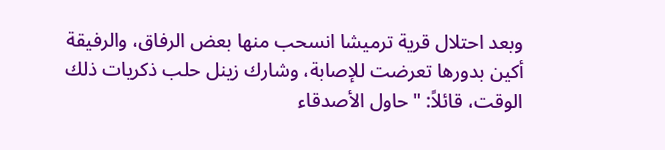وبعد احتلال قرية ترميشا انسحب منها بعض الرفاق، والرفيقة أكين بدورها تعرضت للإصابة، وشارك زينل حلب ذكريات ذلك الوقت، قائلاً: "حاول الأصدقاء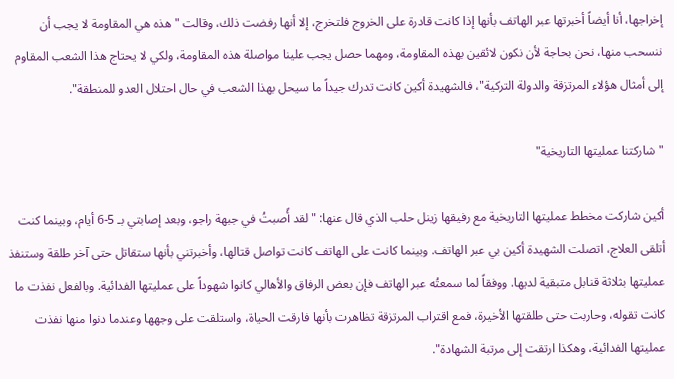إخراجها، أنا أيضاً أخبرتها عبر الهاتف بأنها إذا كانت قادرة على الخروج فلتخرج، إلا أنها رفضت ذلك، وقالت "هذه هي المقاومة لا يجب أن ننسحب منها، نحن بحاجة لأن نكون لائقين بهذه المقاومة، ومهما حصل يجب علينا مواصلة هذه المقاومة، ولكي لا يحتاج هذا الشعب المقاوم إلى أمثال هؤلاء المرتزقة والدولة التركية"، فالشهيدة أكين كانت تدرك جيداً ما سيحل بهذا الشعب في حال احتلال العدو للمنطقة".

"شاركتنا عمليتها التاريخية"

أكين شاركت مخطط عمليتها التاريخية مع رفيقها زينل حلب الذي قال عنها: "لقد أًصبتُ في جبهة راجو، وبعد إصابتي بـ 5-6 أيام، وبينما كنت أتلقى العلاج، اتصلت الشهيدة أكين بي عبر الهاتف. وبينما كانت على الهاتف كانت تواصل قتالها، وأخبرتني بأنها ستقاتل حتى آخر طلقة وستنفذ عمليتها بثلاثة قنابل متبقية لديها. ووفقاً لما سمعتُه عبر الهاتف فإن بعض الرفاق والأهالي كانوا شهوداً على عمليتها الفدائية. وبالفعل نفذت ما كانت تقوله، وحاربت حتى طلقتها الأخيرة، فمع اقتراب المرتزقة تظاهرت بأنها فارقت الحياة، واستلقت على وجهها وعندما دنوا منها نفذت عمليتها الفدائية، وهكذا ارتقت إلى مرتبة الشهادة".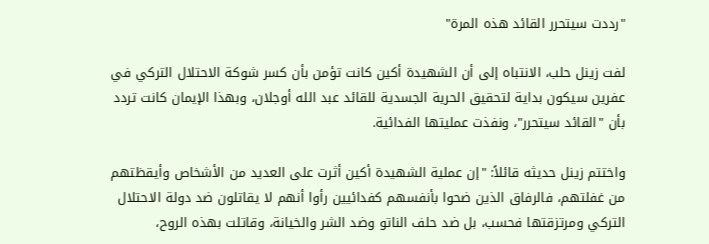"رددت سيتحرر القائد هذه المرة"

لفت زينل حلب، الانتباه إلى أن الشهيدة أكين كانت تؤمن بأن كسر شوكة الاحتلال التركي في عفرين سيكون بداية لتحقيق الحرية الجسدية للقائد عبد الله أوجلان، وبهذا الإيمان كانت تردد بأن "القائد سيتحرر"، ونفذت عمليتها الفدائية.

واختتم زينل حديثه قائلاً: "إن عملية الشهيدة أكين أثرت على العديد من الأشخاص وأيقظتهم من غفلتهم، فالرفاق الذين ضحوا بأنفسهم كفدائيين رأوا أنهم لا يقاتلون ضد دولة الاحتلال التركي ومرتزقتها فحسب، بل ضد حلف الناتو وضد الشر والخيانة، وقاتلت بهذه الروح،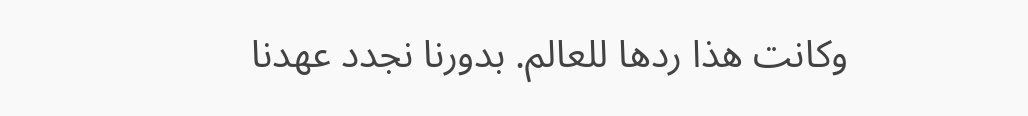وكانت هذا ردها للعالم. بدورنا نجدد عهدنا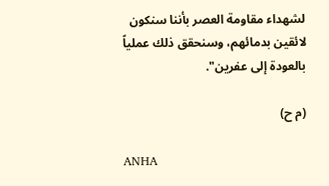لشهداء مقاومة العصر بأننا سنكون لائقين بدمائهم، وسنحقق ذلك عملياً بالعودة إلى عفرين".

(م ح)

ANHA